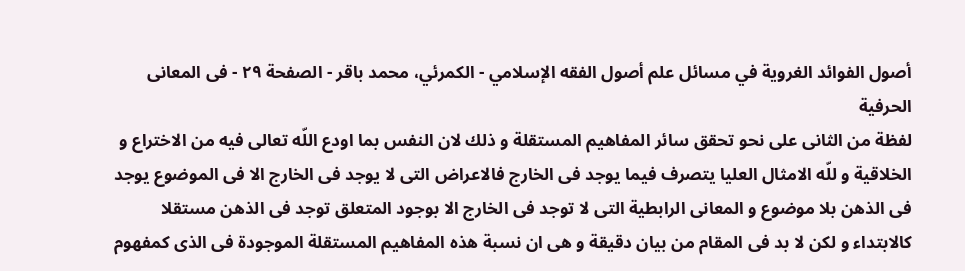أصول الفوائد الغروية في مسائل علم أصول الفقه الإسلامي - الكمرئي، محمد باقر - الصفحة ٢٩ - فى المعانى الحرفية
لفظة من الثانى على نحو تحقق سائر المفاهيم المستقلة و ذلك لان النفس بما اودع اللّه تعالى فيه من الاختراع و الخلاقية و للّه الامثال العليا يتصرف فيما يوجد فى الخارج فالاعراض التى لا يوجد فى الخارج الا فى الموضوع يوجد فى الذهن بلا موضوع و المعانى الرابطية التى لا توجد فى الخارج الا بوجود المتعلق توجد فى الذهن مستقلا كالابتداء و لكن لا بد فى المقام من بيان دقيقة و هى ان نسبة هذه المفاهيم المستقلة الموجودة فى الذى كمفهوم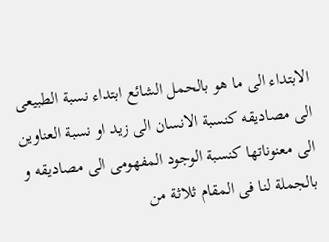الابتداء الى ما هو بالحمل الشائع ابتداء نسبة الطبيعى الى مصاديقه كنسبة الانسان الى زيد او نسبة العناوين الى معنوناتها كنسبة الوجود المفهومى الى مصاديقه و بالجملة لنا فى المقام ثلاثة من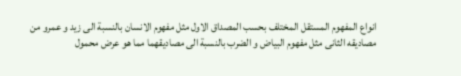انواع المفهوم المستقل المختلف بحسب المصداق الاول مثل مفهوم الانسان بالنسبة الى زيد و عمرو من مصاديقه الثانى مثل مفهوم البياض و الضرب بالنسبة الى مصاديقهما مما هو عرض محمول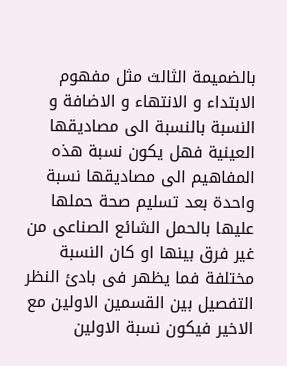بالضميمة الثالث مثل مفهوم الابتداء و الانتهاء و الاضافة و النسبة بالنسبة الى مصاديقها العينية فهل يكون نسبة هذه المفاهيم الى مصاديقها نسبة واحدة بعد تسليم صحة حملها عليها بالحمل الشائع الصناعى من غير فرق بينها او كان النسبة مختلفة فما يظهر فى بادئ النظر التفصيل بين القسمين الاولين مع الاخير فيكون نسبة الاولين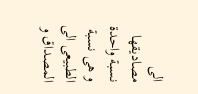الى مصاديقها نسبة واحدة و هى نسبة الطبيعى الى المصداق و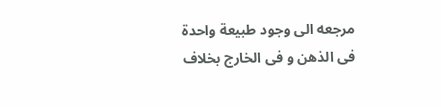مرجعه الى وجود طبيعة واحدة فى الذهن و فى الخارج بخلاف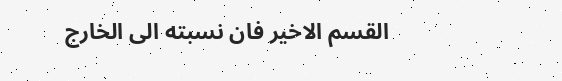القسم الاخير فان نسبته الى الخارج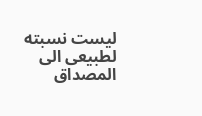ليست نسبته لطبيعى الى المصداق